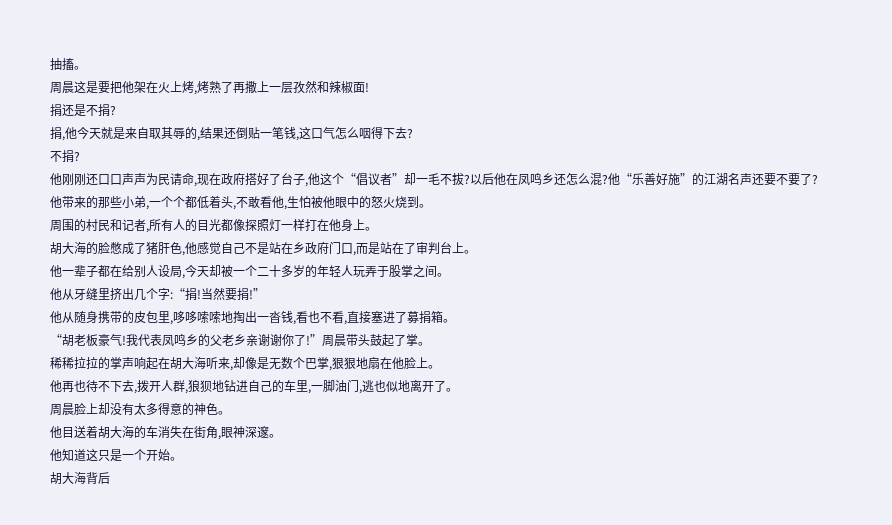抽搐。
周晨这是要把他架在火上烤,烤熟了再撒上一层孜然和辣椒面!
捐还是不捐?
捐,他今天就是来自取其辱的,结果还倒贴一笔钱,这口气怎么咽得下去?
不捐?
他刚刚还口口声声为民请命,现在政府搭好了台子,他这个“倡议者”却一毛不拔?以后他在凤鸣乡还怎么混?他“乐善好施”的江湖名声还要不要了?
他带来的那些小弟,一个个都低着头,不敢看他,生怕被他眼中的怒火烧到。
周围的村民和记者,所有人的目光都像探照灯一样打在他身上。
胡大海的脸憋成了猪肝色,他感觉自己不是站在乡政府门口,而是站在了审判台上。
他一辈子都在给别人设局,今天却被一个二十多岁的年轻人玩弄于股掌之间。
他从牙缝里挤出几个字:“捐!当然要捐!”
他从随身携带的皮包里,哆哆嗦嗦地掏出一沓钱,看也不看,直接塞进了募捐箱。
“胡老板豪气!我代表凤鸣乡的父老乡亲谢谢你了!”周晨带头鼓起了掌。
稀稀拉拉的掌声响起在胡大海听来,却像是无数个巴掌,狠狠地扇在他脸上。
他再也待不下去,拨开人群,狼狈地钻进自己的车里,一脚油门,逃也似地离开了。
周晨脸上却没有太多得意的神色。
他目送着胡大海的车消失在街角,眼神深邃。
他知道这只是一个开始。
胡大海背后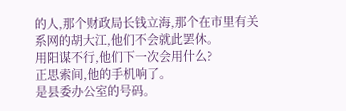的人,那个财政局长钱立海,那个在市里有关系网的胡大江,他们不会就此罢休。
用阳谋不行,他们下一次会用什么?
正思索间,他的手机响了。
是县委办公室的号码。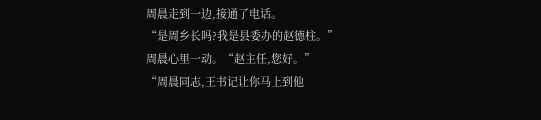周晨走到一边,接通了电话。
“是周乡长吗?我是县委办的赵德柱。”
周晨心里一动。“赵主任,您好。”
“周晨同志,王书记让你马上到他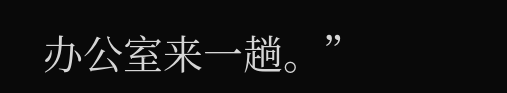办公室来一趟。”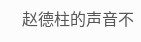赵德柱的声音不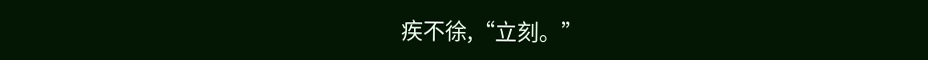疾不徐,“立刻。”